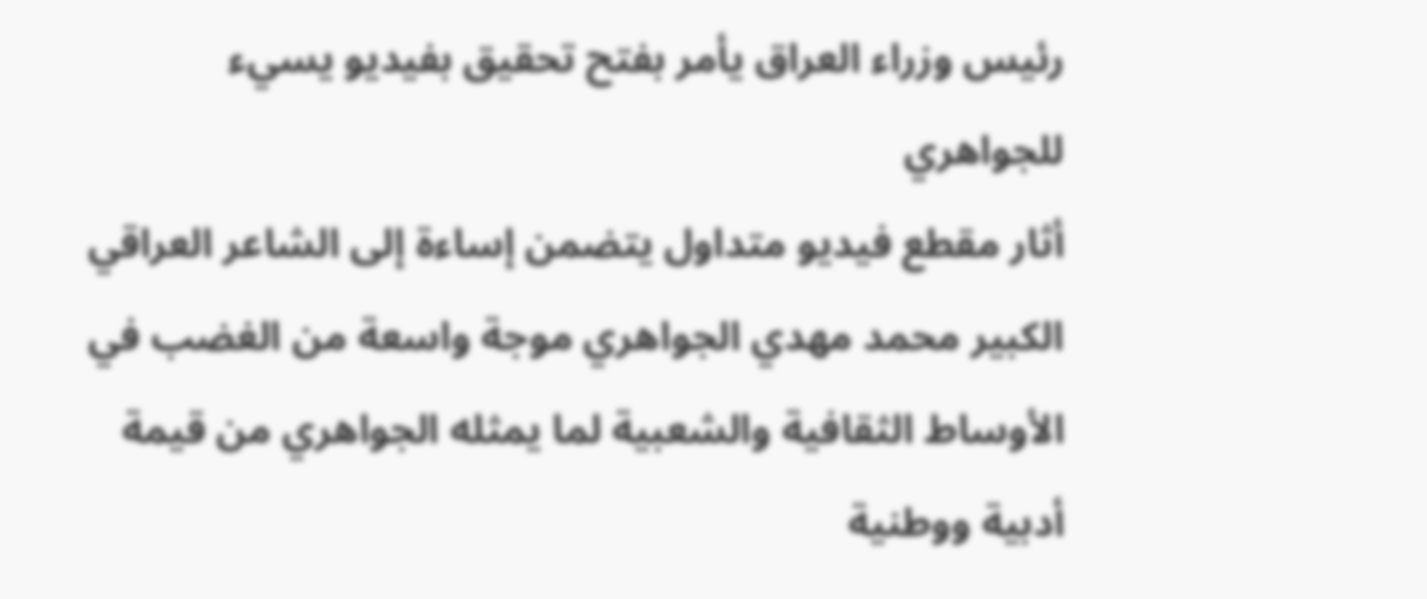رئيس وزراء العراق يأمر بفتح تحقيق بفيديو يسيء للجواهري
أثار مقطع فيديو متداول يتضمن إساءة إلى الشاعر العراقي الكبير محمد مهدي الجواهري موجة واسعة من الغضب في الأوساط الثقافية والشعبية لما يمثله الجواهري من قيمة أدبية ووطنية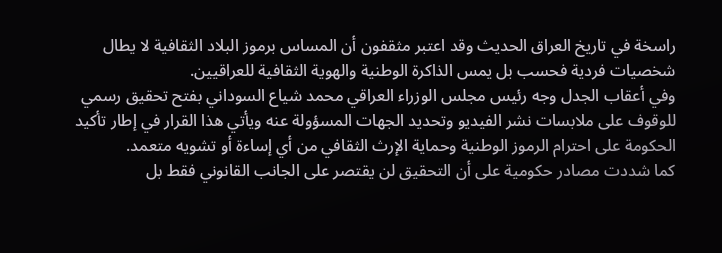راسخة في تاريخ العراق الحديث وقد اعتبر مثقفون أن المساس برموز البلاد الثقافية لا يطال شخصيات فردية فحسب بل يمس الذاكرة الوطنية والهوية الثقافية للعراقيين.
وفي أعقاب الجدل وجه رئيس مجلس الوزراء العراقي محمد شياع السوداني بفتح تحقيق رسمي للوقوف على ملابسات نشر الفيديو وتحديد الجهات المسؤولة عنه ويأتي هذا القرار في إطار تأكيد الحكومة على احترام الرموز الوطنية وحماية الإرث الثقافي من أي إساءة أو تشويه متعمد.
كما شددت مصادر حكومية على أن التحقيق لن يقتصر على الجانب القانوني فقط بل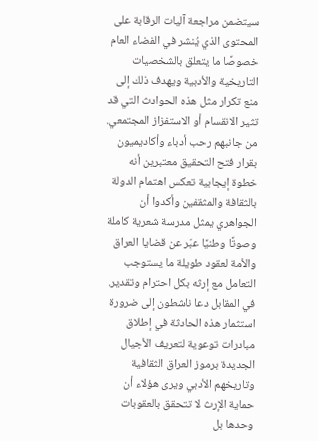سيتضمن مراجعة آليات الرقابة على المحتوى الذي يُنشر في الفضاء العام خصوصًا ما يتعلق بالشخصيات التاريخية والأدبية ويهدف ذلك إلى منع تكرار مثل هذه الحوادث التي قد تثير الانقسام أو الاستفزاز المجتمعي.
من جانبهم رحب أدباء وأكاديميون بقرار فتح التحقيق معتبرين أنه خطوة إيجابية تعكس اهتمام الدولة بالثقافة والمثقفين وأكدوا أن الجواهري يمثل مدرسة شعرية كاملة وصوتًا وطنيًا عبّر عن قضايا العراق والأمة لعقود طويلة ما يستوجب التعامل مع إرثه بكل احترام وتقدير.
في المقابل دعا ناشطون إلى ضرورة استثمار هذه الحادثة في إطلاق مبادرات توعوية لتعريف الأجيال الجديدة برموز العراق الثقافية وتاريخهم الأدبي ويرى هؤلاء أن حماية الإرث لا تتحقق بالعقوبات وحدها بل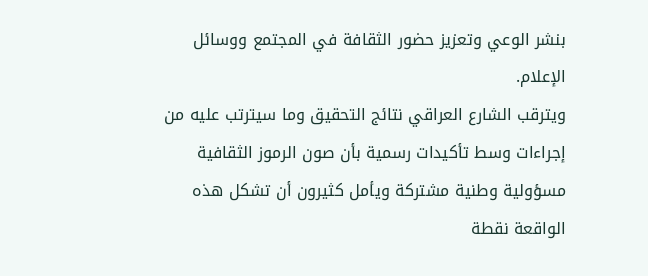بنشر الوعي وتعزيز حضور الثقافة في المجتمع ووسائل الإعلام.
ويترقب الشارع العراقي نتائج التحقيق وما سيترتب عليه من إجراءات وسط تأكيدات رسمية بأن صون الرموز الثقافية مسؤولية وطنية مشتركة ويأمل كثيرون أن تشكل هذه الواقعة نقطة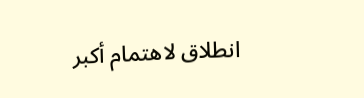انطلاق لاهتمام أكبر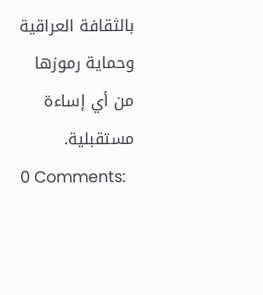بالثقافة العراقية وحماية رموزها من أي إساءة مستقبلية.
0 Comments: